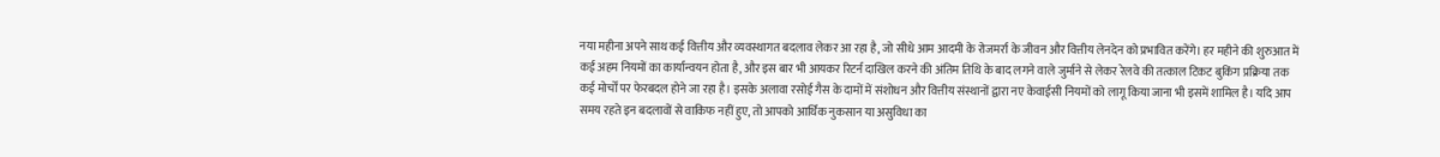नया महीना अपने साथ कई वित्तीय और व्यवस्थागत बदलाव लेकर आ रहा है, जो सीधे आम आदमी के रोजमर्रा के जीवन और वित्तीय लेनदेन को प्रभावित करेंगे। हर महीने की शुरुआत में कई अहम नियमों का कार्यान्वयन होता है, और इस बार भी आयकर रिटर्न दाखिल करने की अंतिम तिथि के बाद लगने वाले जुर्माने से लेकर रेलवे की तत्काल टिकट बुकिंग प्रक्रिया तक कई मोर्चों पर फेरबदल होने जा रहा है। इसके अलावा रसोई गैस के दामों में संशोधन और वित्तीय संस्थानों द्वारा नए केवाईसी नियमों को लागू किया जाना भी इसमें शामिल है। यदि आप समय रहते इन बदलावों से वाकिफ नहीं हुए, तो आपको आर्थिक नुकसान या असुविधा का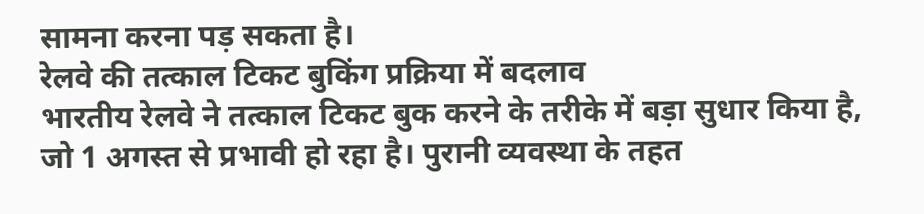सामना करना पड़ सकता है।
रेलवे की तत्काल टिकट बुकिंग प्रक्रिया में बदलाव
भारतीय रेलवे ने तत्काल टिकट बुक करने के तरीके में बड़ा सुधार किया है, जो 1 अगस्त से प्रभावी हो रहा है। पुरानी व्यवस्था के तहत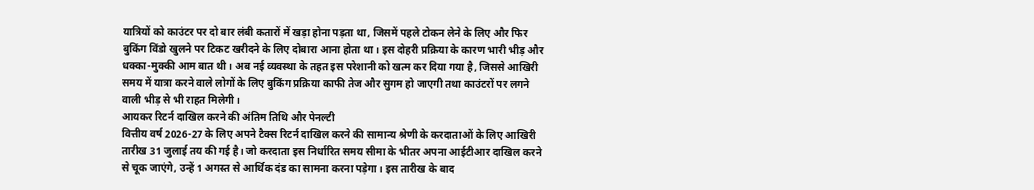यात्रियों को काउंटर पर दो बार लंबी कतारों में खड़ा होना पड़ता था, जिसमें पहले टोकन लेने के लिए और फिर बुकिंग विंडो खुलने पर टिकट खरीदने के लिए दोबारा आना होता था। इस दोहरी प्रक्रिया के कारण भारी भीड़ और धक्का-मुक्की आम बात थी। अब नई व्यवस्था के तहत इस परेशानी को खत्म कर दिया गया है, जिससे आखिरी समय में यात्रा करने वाले लोगों के लिए बुकिंग प्रक्रिया काफी तेज और सुगम हो जाएगी तथा काउंटरों पर लगने वाली भीड़ से भी राहत मिलेगी।
आयकर रिटर्न दाखिल करने की अंतिम तिथि और पेनल्टी
वित्तीय वर्ष 2026-27 के लिए अपने टैक्स रिटर्न दाखिल करने की सामान्य श्रेणी के करदाताओं के लिए आखिरी तारीख 31 जुलाई तय की गई है। जो करदाता इस निर्धारित समय सीमा के भीतर अपना आईटीआर दाखिल करने से चूक जाएंगे, उन्हें 1 अगस्त से आर्थिक दंड का सामना करना पड़ेगा। इस तारीख के बाद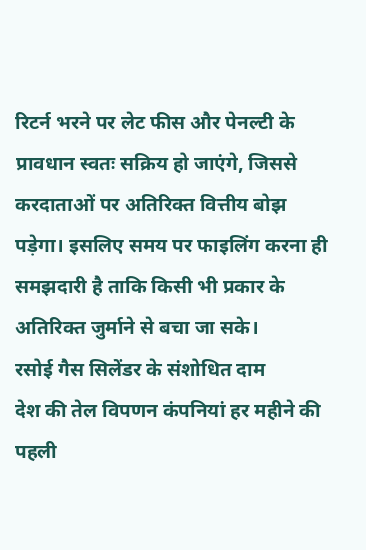रिटर्न भरने पर लेट फीस और पेनल्टी के प्रावधान स्वतः सक्रिय हो जाएंगे, जिससे करदाताओं पर अतिरिक्त वित्तीय बोझ पड़ेगा। इसलिए समय पर फाइलिंग करना ही समझदारी है ताकि किसी भी प्रकार के अतिरिक्त जुर्माने से बचा जा सके।
रसोई गैस सिलेंडर के संशोधित दाम
देश की तेल विपणन कंपनियां हर महीने की पहली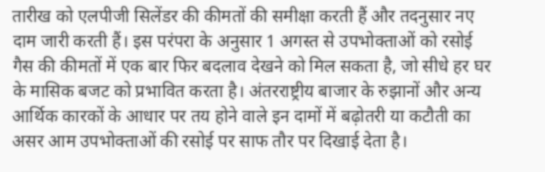तारीख को एलपीजी सिलेंडर की कीमतों की समीक्षा करती हैं और तदनुसार नए दाम जारी करती हैं। इस परंपरा के अनुसार 1 अगस्त से उपभोक्ताओं को रसोई गैस की कीमतों में एक बार फिर बदलाव देखने को मिल सकता है, जो सीधे हर घर के मासिक बजट को प्रभावित करता है। अंतरराष्ट्रीय बाजार के रुझानों और अन्य आर्थिक कारकों के आधार पर तय होने वाले इन दामों में बढ़ोतरी या कटौती का असर आम उपभोक्ताओं की रसोई पर साफ तौर पर दिखाई देता है।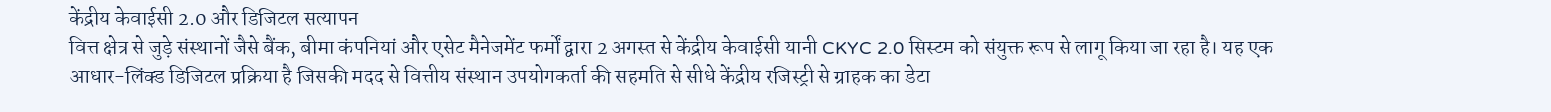केंद्रीय केवाईसी 2.0 और डिजिटल सत्यापन
वित्त क्षेत्र से जुड़े संस्थानों जैसे बैंक, बीमा कंपनियां और एसेट मैनेजमेंट फर्मों द्वारा 2 अगस्त से केंद्रीय केवाईसी यानी CKYC 2.0 सिस्टम को संयुक्त रूप से लागू किया जा रहा है। यह एक आधार-लिंक्ड डिजिटल प्रक्रिया है जिसकी मदद से वित्तीय संस्थान उपयोगकर्ता की सहमति से सीधे केंद्रीय रजिस्ट्री से ग्राहक का डेटा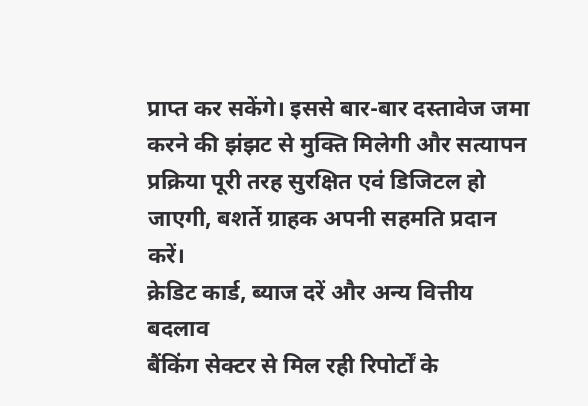प्राप्त कर सकेंगे। इससे बार-बार दस्तावेज जमा करने की झंझट से मुक्ति मिलेगी और सत्यापन प्रक्रिया पूरी तरह सुरक्षित एवं डिजिटल हो जाएगी, बशर्ते ग्राहक अपनी सहमति प्रदान करें।
क्रेडिट कार्ड, ब्याज दरें और अन्य वित्तीय बदलाव
बैंकिंग सेक्टर से मिल रही रिपोर्टों के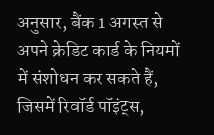अनुसार, बैंक 1 अगस्त से अपने क्रेडिट कार्ड के नियमों में संशोधन कर सकते हैं, जिसमें रिवॉर्ड पॉइंट्स,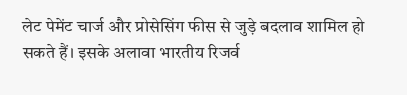लेट पेमेंट चार्ज और प्रोसेसिंग फीस से जुड़े बदलाव शामिल हो सकते हैं। इसके अलावा भारतीय रिजर्व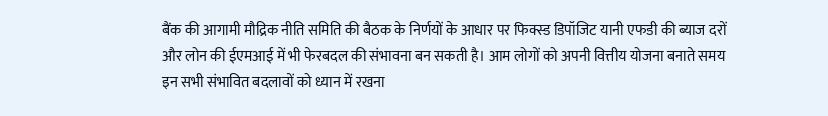बैंक की आगामी मौद्रिक नीति समिति की बैठक के निर्णयों के आधार पर फिक्स्ड डिपॉजिट यानी एफडी की ब्याज दरों और लोन की ईएमआई में भी फेरबदल की संभावना बन सकती है। आम लोगों को अपनी वित्तीय योजना बनाते समय इन सभी संभावित बदलावों को ध्यान में रखना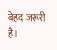बेहद जरूरी है।